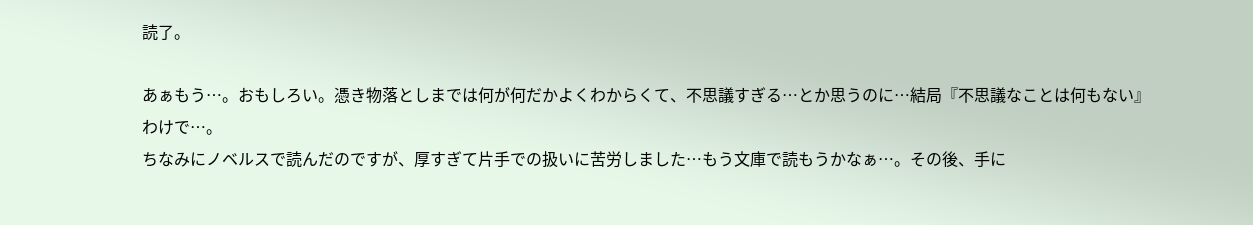読了。

あぁもう…。おもしろい。憑き物落としまでは何が何だかよくわからくて、不思議すぎる…とか思うのに…結局『不思議なことは何もない』わけで…。
ちなみにノベルスで読んだのですが、厚すぎて片手での扱いに苦労しました…もう文庫で読もうかなぁ…。その後、手に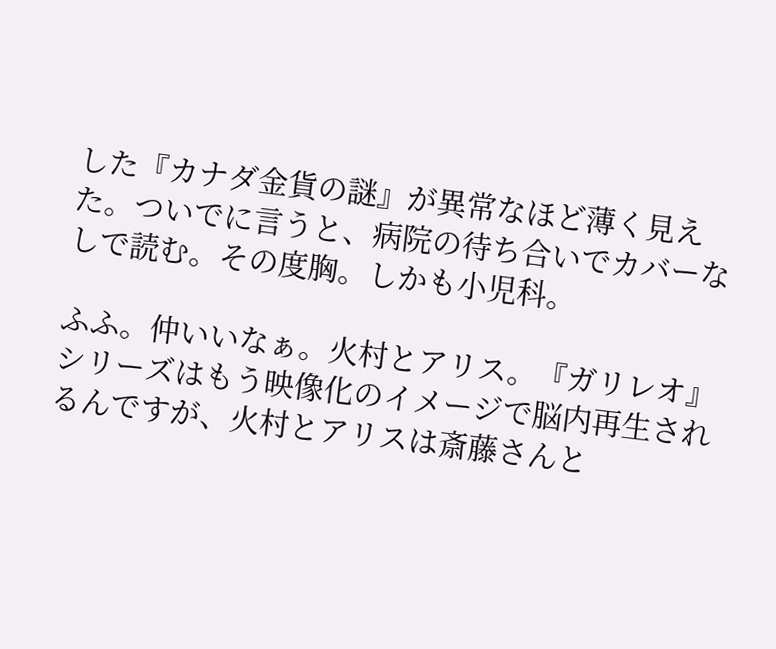した『カナダ金貨の謎』が異常なほど薄く見えた。ついでに言うと、病院の待ち合いでカバーなしで読む。その度胸。しかも小児科。

ふふ。仲いいなぁ。火村とアリス。『ガリレオ』シリーズはもう映像化のイメージで脳内再生されるんですが、火村とアリスは斎藤さんと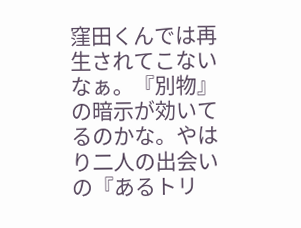窪田くんでは再生されてこないなぁ。『別物』の暗示が効いてるのかな。やはり二人の出会いの『あるトリ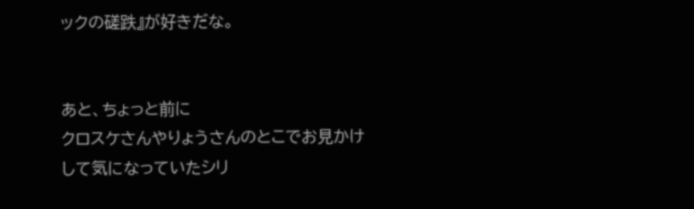ックの磋跌』が好きだな。


あと、ちょっと前に
クロスケさんやりょうさんのとこでお見かけして気になっていたシリ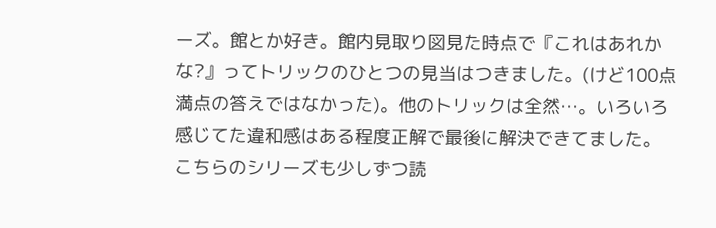ーズ。館とか好き。館内見取り図見た時点で『これはあれかな?』ってトリックのひとつの見当はつきました。(けど100点満点の答えではなかった)。他のトリックは全然…。いろいろ感じてた違和感はある程度正解で最後に解決できてました。
こちらのシリーズも少しずつ読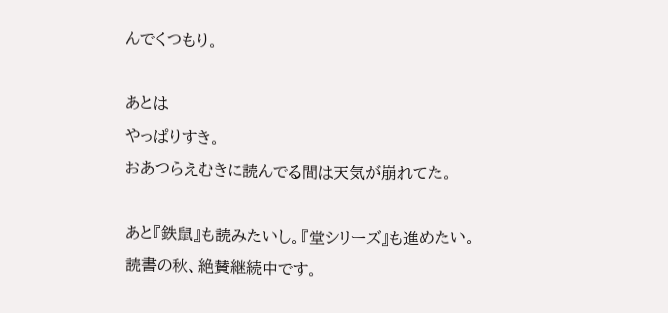んでくつもり。

あとは
やっぱりすき。
おあつらえむきに読んでる間は天気が崩れてた。

あと『鉄鼠』も読みたいし。『堂シリーズ』も進めたい。
読書の秋、絶賛継続中です。